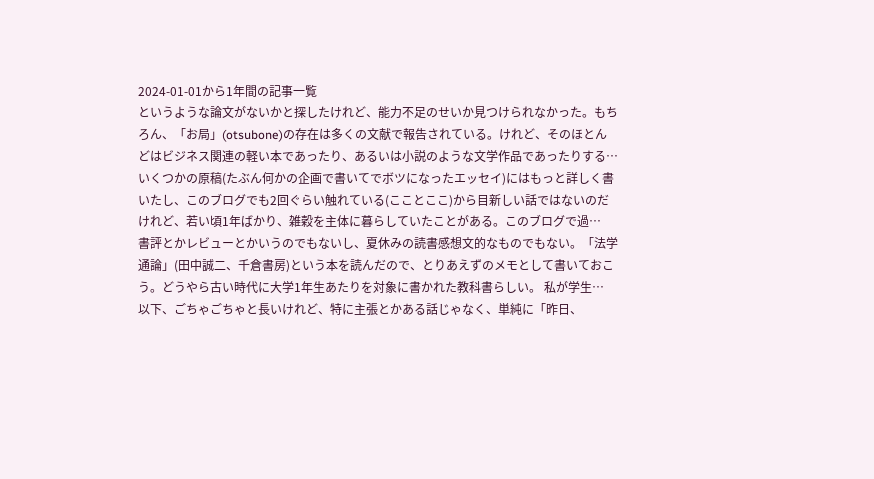2024-01-01から1年間の記事一覧
というような論文がないかと探したけれど、能力不足のせいか見つけられなかった。もちろん、「お局」(otsubone)の存在は多くの文献で報告されている。けれど、そのほとんどはビジネス関連の軽い本であったり、あるいは小説のような文学作品であったりする…
いくつかの原稿(たぶん何かの企画で書いてでボツになったエッセイ)にはもっと詳しく書いたし、このブログでも2回ぐらい触れている(こことここ)から目新しい話ではないのだけれど、若い頃1年ばかり、雑穀を主体に暮らしていたことがある。このブログで過…
書評とかレビューとかいうのでもないし、夏休みの読書感想文的なものでもない。「法学通論」(田中誠二、千倉書房)という本を読んだので、とりあえずのメモとして書いておこう。どうやら古い時代に大学1年生あたりを対象に書かれた教科書らしい。 私が学生…
以下、ごちゃごちゃと長いけれど、特に主張とかある話じゃなく、単純に「昨日、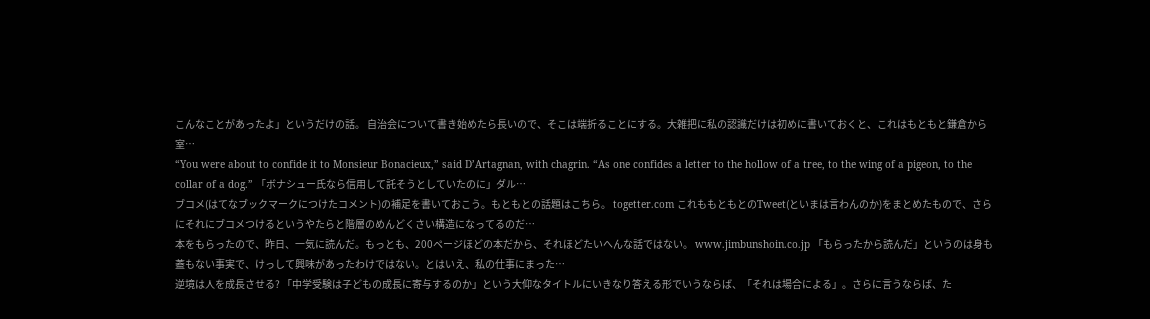こんなことがあったよ」というだけの話。 自治会について書き始めたら長いので、そこは端折ることにする。大雑把に私の認識だけは初めに書いておくと、これはもともと鎌倉から室…
“You were about to confide it to Monsieur Bonacieux,” said D’Artagnan, with chagrin. “As one confides a letter to the hollow of a tree, to the wing of a pigeon, to the collar of a dog.” 「ボナシュー氏なら信用して託そうとしていたのに」ダル…
ブコメ(はてなブックマークにつけたコメント)の補足を書いておこう。もともとの話題はこちら。 togetter.com これももともとのTweet(といまは言わんのか)をまとめたもので、さらにそれにブコメつけるというやたらと階層のめんどくさい構造になってるのだ…
本をもらったので、昨日、一気に読んだ。もっとも、200ページほどの本だから、それほどたいへんな話ではない。 www.jimbunshoin.co.jp 「もらったから読んだ」というのは身も蓋もない事実で、けっして興味があったわけではない。とはいえ、私の仕事にまった…
逆境は人を成長させる? 「中学受験は子どもの成長に寄与するのか」という大仰なタイトルにいきなり答える形でいうならば、「それは場合による」。さらに言うならば、た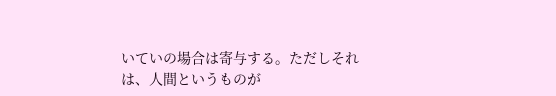いていの場合は寄与する。ただしそれは、人間というものが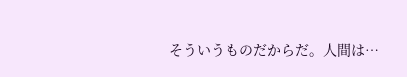そういうものだからだ。人間は…